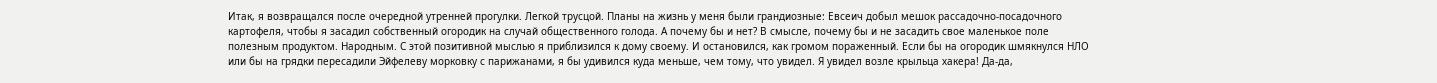Итак, я возвращался после очередной утренней прогулки. Легкой трусцой. Планы на жизнь у меня были грандиозные: Евсеич добыл мешок рассадочно-посадочного картофеля, чтобы я засадил собственный огородик на случай общественного голода. А почему бы и нет? В смысле, почему бы и не засадить свое маленькое поле полезным продуктом. Народным. С этой позитивной мыслью я приблизился к дому своему. И остановился, как громом пораженный. Если бы на огородик шмякнулся НЛО или бы на грядки пересадили Эйфелеву морковку с парижанами, я бы удивился куда меньше, чем тому, что увидел. Я увидел возле крыльца хакера! Да-да,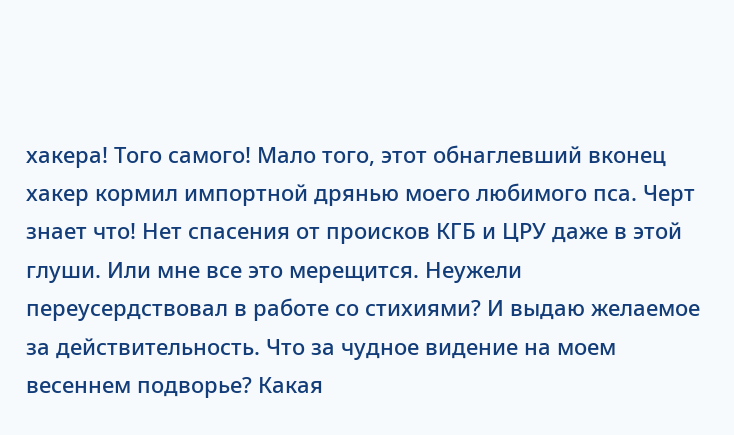хакера! Того самого! Мало того, этот обнаглевший вконец хакер кормил импортной дрянью моего любимого пса. Черт знает что! Нет спасения от происков КГБ и ЦРУ даже в этой глуши. Или мне все это мерещится. Неужели переусердствовал в работе со стихиями? И выдаю желаемое за действительность. Что за чудное видение на моем весеннем подворье? Какая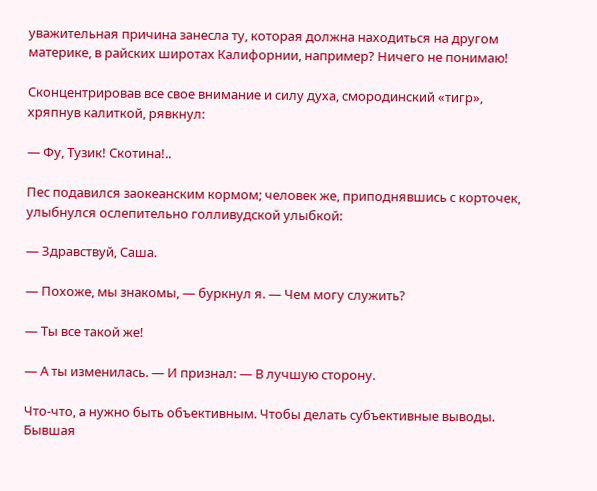уважительная причина занесла ту, которая должна находиться на другом материке, в райских широтах Калифорнии, например? Ничего не понимаю!

Сконцентрировав все свое внимание и силу духа, смородинский «тигр», хряпнув калиткой, рявкнул:

— Фу, Тузик! Скотина!..

Пес подавился заокеанским кормом; человек же, приподнявшись с корточек, улыбнулся ослепительно голливудской улыбкой:

— Здравствуй, Саша.

— Похоже, мы знакомы, — буркнул я. — Чем могу служить?

— Ты все такой же!

— А ты изменилась. — И признал: — В лучшую сторону.

Что-что, а нужно быть объективным. Чтобы делать субъективные выводы. Бывшая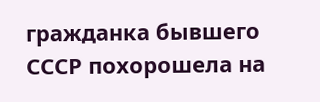гражданка бывшего СССР похорошела на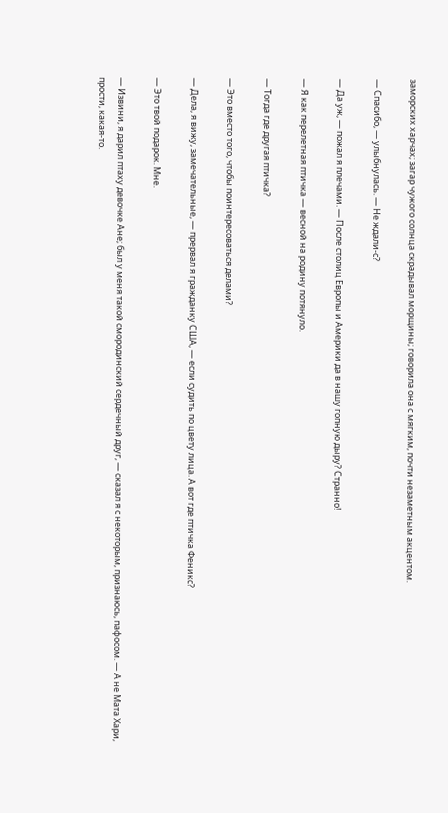заморских харчах; загар чужого солнца скрадывал морщины; говорила она с мягким, почти незаметным акцентом.

— Спасибо, — улыбнулась. — Не ждали-с?

— Да уж, — пожал я плечами. — После столиц Европы и Америки да в нашу гопную дыру? Странно!

— Я как перелетная птичка — весной на родину потянуло.

— Тогда где другая птичка?

— Это вместо того, чтобы поинтересоваться делами?

— Дела, я вижу, замечательные, — прервал я гражданку США, — если судить по цвету лица. А вот где птичка Феникс?

— Это твой подарок. Мне.

— Извини, я дарил птаху девочке Ане; был у меня такой смородинский сердечный друг, — сказал я с некоторым, признаюсь, пафосом. — А не Мата Хари, прости, какая-то.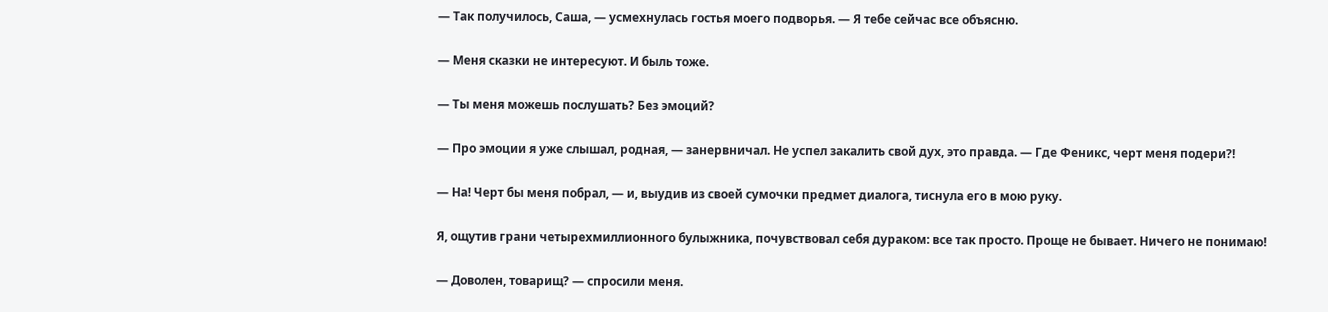— Так получилось, Саша, — усмехнулась гостья моего подворья. — Я тебе сейчас все объясню.

— Меня сказки не интересуют. И быль тоже.

— Ты меня можешь послушать? Без эмоций?

— Про эмоции я уже слышал, родная, — занервничал. Не успел закалить свой дух, это правда. — Где Феникс, черт меня подери?!

— На! Черт бы меня побрал, — и, выудив из своей сумочки предмет диалога, тиснула его в мою руку.

Я, ощутив грани четырехмиллионного булыжника, почувствовал себя дураком: все так просто. Проще не бывает. Ничего не понимаю!

— Доволен, товарищ? — спросили меня.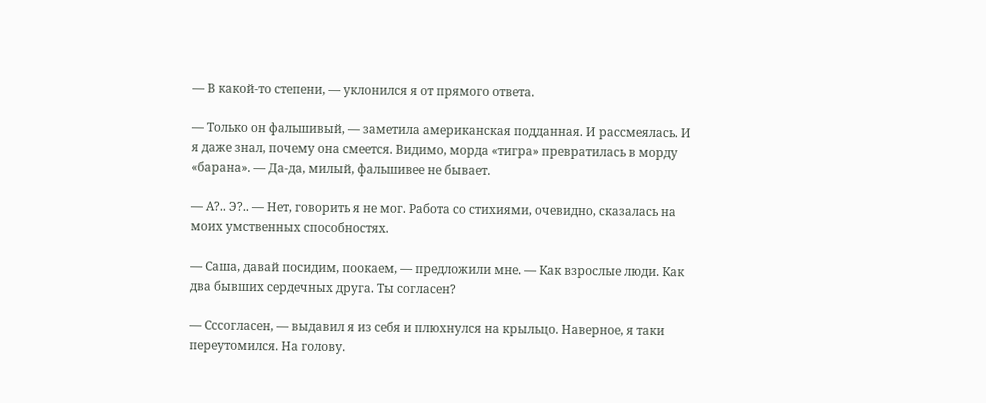— В какой-то степени, — уклонился я от прямого ответа.

— Только он фальшивый, — заметила американская подданная. И рассмеялась. И я даже знал, почему она смеется. Видимо, морда «тигра» превратилась в морду «барана». — Да-да, милый, фальшивее не бывает.

— А?.. Э?.. — Нет, говорить я не мог. Работа со стихиями, очевидно, сказалась на моих умственных способностях.

— Саша, давай посидим, поокаем, — предложили мне. — Как взрослые люди. Как два бывших сердечных друга. Ты согласен?

— Сссогласен, — выдавил я из себя и плюхнулся на крыльцо. Наверное, я таки переутомился. На голову.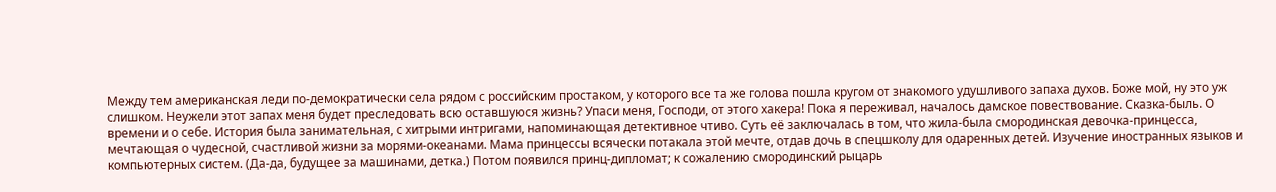Между тем американская леди по-демократически села рядом с российским простаком, у которого все та же голова пошла кругом от знакомого удушливого запаха духов. Боже мой, ну это уж слишком. Неужели этот запах меня будет преследовать всю оставшуюся жизнь? Упаси меня, Господи, от этого хакера! Пока я переживал, началось дамское повествование. Сказка-быль. О времени и о себе. История была занимательная, с хитрыми интригами, напоминающая детективное чтиво. Суть её заключалась в том, что жила-была смородинская девочка-принцесса, мечтающая о чудесной, счастливой жизни за морями-океанами. Мама принцессы всячески потакала этой мечте, отдав дочь в спецшколу для одаренных детей. Изучение иностранных языков и компьютерных систем. (Да-да, будущее за машинами, детка.) Потом появился принц-дипломат; к сожалению смородинский рыцарь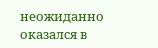неожиданно оказался в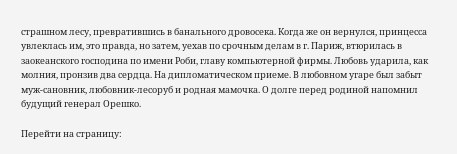страшном лесу, превратившись в банального дровосека. Когда же он вернулся, принцесса увлеклась им, это правда, но затем, уехав по срочным делам в г. Париж, втюрилась в заокеанского господина по имени Роби, главу компьютерной фирмы. Любовь ударила, как молния, пронзив два сердца. На дипломатическом приеме. В любовном угаре был забыт муж-сановник, любовник-лесоруб и родная мамочка. О долге перед родиной напомнил будущий генерал Орешко.

Перейти на страницу: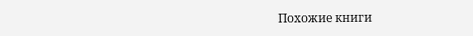Похожие книги